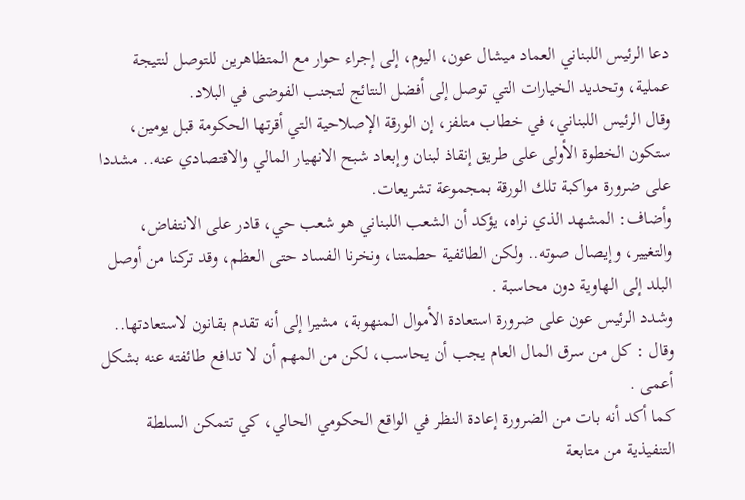دعا الرئيس اللبناني العماد ميشال عون، اليوم، إلى إجراء حوار مع المتظاهرين للتوصل لنتيجة عملية، وتحديد الخيارات التي توصل إلى أفضل النتائج لتجنب الفوضى في البلاد.
وقال الرئيس اللبناني، في خطاب متلفز، إن الورقة الإصلاحية التي أقرتها الحكومة قبل يومين، ستكون الخطوة الأولى على طريق إنقاذ لبنان وإبعاد شبح الانهيار المالي والاقتصادي عنه.. مشددا على ضرورة مواكبة تلك الورقة بمجموعة تشريعات.
وأضاف: المشهد الذي نراه، يؤكد أن الشعب اللبناني هو شعب حي، قادر على الانتفاض، والتغيير، وإيصال صوته.. ولكن الطائفية حطمتنا، ونخرنا الفساد حتى العظم، وقد تركنا من أوصل البلد إلى الهاوية دون محاسبة .
وشدد الرئيس عون على ضرورة استعادة الأموال المنهوبة، مشيرا إلى أنه تقدم بقانون لاستعادتها.. وقال : كل من سرق المال العام يجب أن يحاسب، لكن من المهم أن لا تدافع طائفته عنه بشكل أعمى .
كما أكد أنه بات من الضرورة إعادة النظر في الواقع الحكومي الحالي، كي تتمكن السلطة التنفيذية من متابعة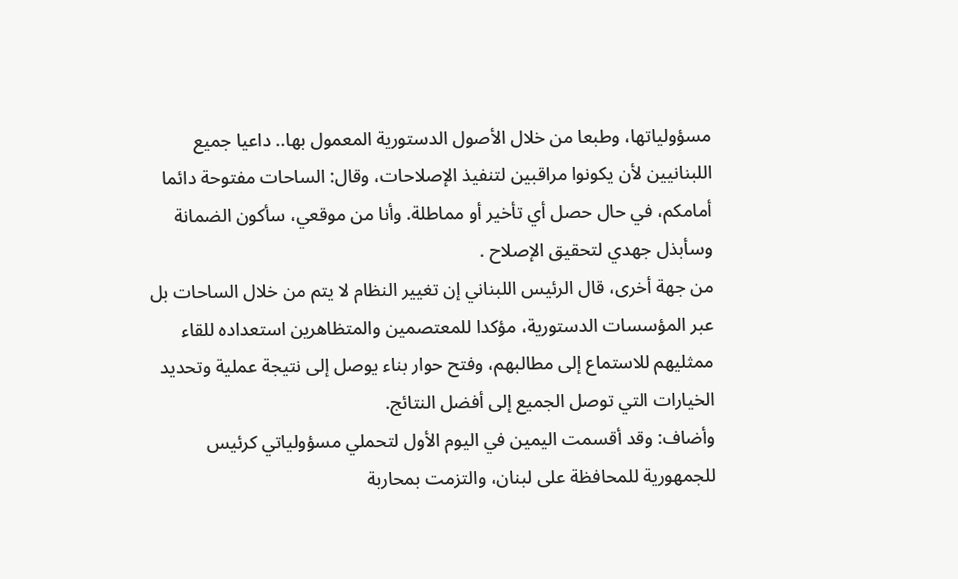مسؤولياتها، وطبعا من خلال الأصول الدستورية المعمول بها.. داعيا جميع اللبنانيين لأن يكونوا مراقبين لتنفيذ الإصلاحات، وقال: الساحات مفتوحة دائما أمامكم، في حال حصل أي تأخير أو مماطلة. وأنا من موقعي، سأكون الضمانة وسأبذل جهدي لتحقيق الإصلاح .
من جهة أخرى، قال الرئيس اللبناني إن تغيير النظام لا يتم من خلال الساحات بل عبر المؤسسات الدستورية، مؤكدا للمعتصمين والمتظاهرين استعداده للقاء ممثليهم للاستماع إلى مطالبهم، وفتح حوار بناء يوصل إلى نتيجة عملية وتحديد الخيارات التي توصل الجميع إلى أفضل النتائج.
وأضاف: وقد أقسمت اليمين في اليوم الأول لتحملي مسؤولياتي كرئيس للجمهورية للمحافظة على لبنان، والتزمت بمحاربة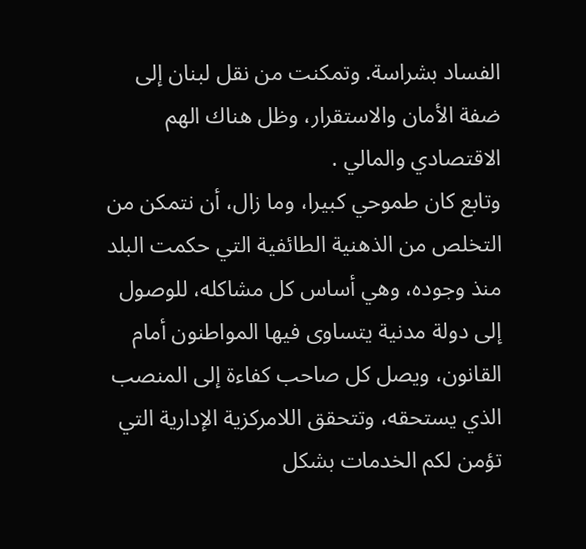الفساد بشراسة. وتمكنت من نقل لبنان إلى ضفة الأمان والاستقرار، وظل هناك الهم الاقتصادي والمالي .
وتابع كان طموحي كبيرا، وما زال، أن نتمكن من التخلص من الذهنية الطائفية التي حكمت البلد منذ وجوده، وهي أساس كل مشاكله، للوصول إلى دولة مدنية يتساوى فيها المواطنون أمام القانون، ويصل كل صاحب كفاءة إلى المنصب الذي يستحقه، وتتحقق اللامركزية الإدارية التي تؤمن لكم الخدمات بشكل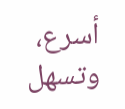أسرع، وتسهل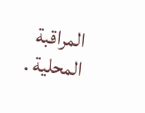المراقبة المحلية .